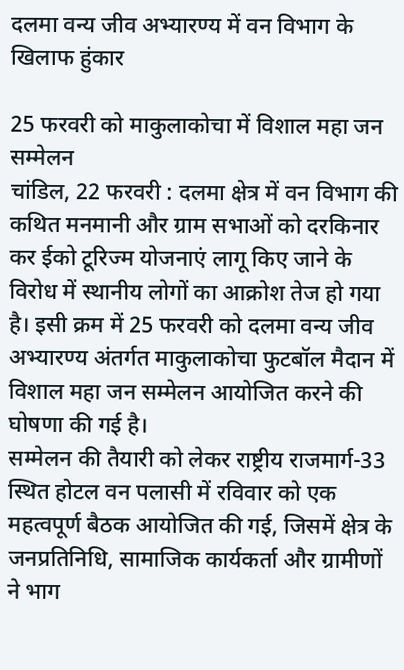दलमा वन्य जीव अभ्यारण्य में वन विभाग के खिलाफ हुंकार

25 फरवरी को माकुलाकोचा में विशाल महा जन सम्मेलन
चांडिल, 22 फरवरी : दलमा क्षेत्र में वन विभाग की कथित मनमानी और ग्राम सभाओं को दरकिनार कर ईको टूरिज्म योजनाएं लागू किए जाने के विरोध में स्थानीय लोगों का आक्रोश तेज हो गया है। इसी क्रम में 25 फरवरी को दलमा वन्य जीव अभ्यारण्य अंतर्गत माकुलाकोचा फुटबॉल मैदान में विशाल महा जन सम्मेलन आयोजित करने की घोषणा की गई है।
सम्मेलन की तैयारी को लेकर राष्ट्रीय राजमार्ग-33 स्थित होटल वन पलासी में रविवार को एक महत्वपूर्ण बैठक आयोजित की गई, जिसमें क्षेत्र के जनप्रतिनिधि, सामाजिक कार्यकर्ता और ग्रामीणों ने भाग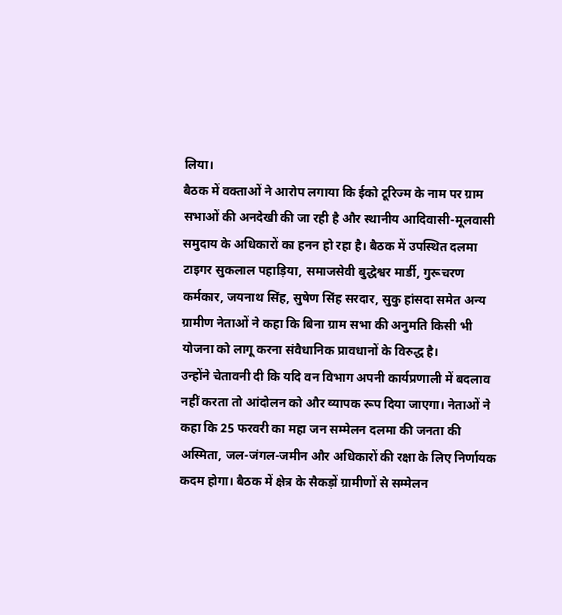लिया।
बैठक में वक्ताओं ने आरोप लगाया कि ईको टूरिज्म के नाम पर ग्राम सभाओं की अनदेखी की जा रही है और स्थानीय आदिवासी-मूलवासी समुदाय के अधिकारों का हनन हो रहा है। बैठक में उपस्थित दलमा टाइगर सुकलाल पहाड़िया, समाजसेवी बुद्धेश्वर मार्डी, गुरूचरण कर्मकार, जयनाथ सिंह, सुषेण सिंह सरदार, सुकु हांसदा समेत अन्य ग्रामीण नेताओं ने कहा कि बिना ग्राम सभा की अनुमति किसी भी योजना को लागू करना संवैधानिक प्रावधानों के विरुद्ध है।
उन्होंने चेतावनी दी कि यदि वन विभाग अपनी कार्यप्रणाली में बदलाव नहीं करता तो आंदोलन को और व्यापक रूप दिया जाएगा। नेताओं ने कहा कि 25 फरवरी का महा जन सम्मेलन दलमा की जनता की अस्मिता, जल-जंगल-जमीन और अधिकारों की रक्षा के लिए निर्णायक कदम होगा। बैठक में क्षेत्र के सैकड़ों ग्रामीणों से सम्मेलन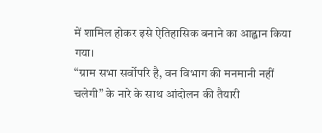में शामिल होकर इसे ऐतिहासिक बनाने का आह्वान किया गया।
“ग्राम सभा सर्वोपरि है, वन विभाग की मनमानी नहीं चलेगी” के नारे के साथ आंदोलन की तैयारी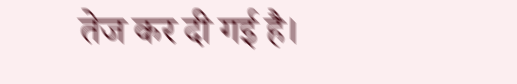तेज कर दी गई है।